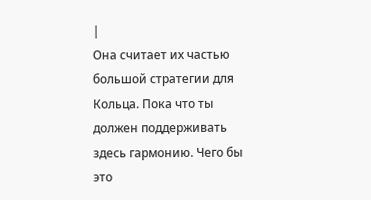|
Она считает их частью большой стратегии для Кольца. Пока что ты должен поддерживать здесь гармонию. Чего бы это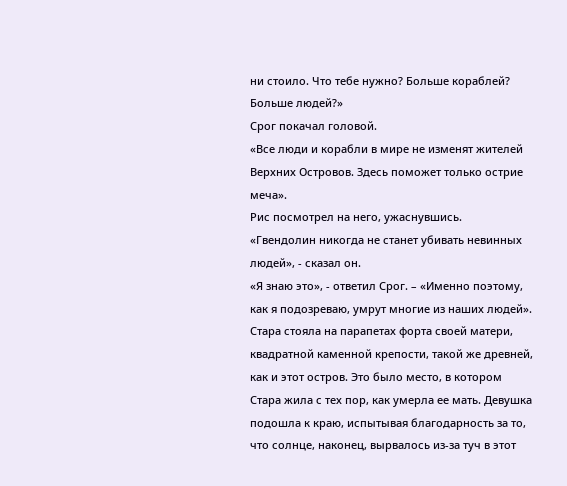ни стоило. Что тебе нужно? Больше кораблей? Больше людей?»
Срог покачал головой.
«Все люди и корабли в мире не изменят жителей Верхних Островов. Здесь поможет только острие меча».
Рис посмотрел на него, ужаснувшись.
«Гвендолин никогда не станет убивать невинных людей», - сказал он.
«Я знаю это», - ответил Срог. – «Именно поэтому, как я подозреваю, умрут многие из наших людей».
Стара стояла на парапетах форта своей матери, квадратной каменной крепости, такой же древней, как и этот остров. Это было место, в котором Стара жила с тех пор, как умерла ее мать. Девушка подошла к краю, испытывая благодарность за то, что солнце, наконец, вырвалось из-за туч в этот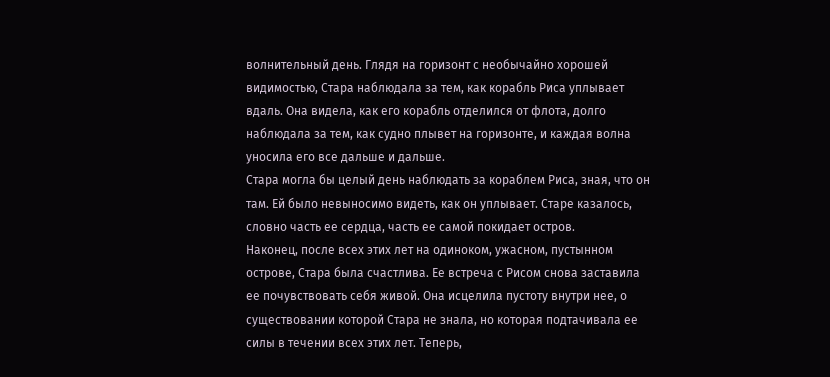волнительный день. Глядя на горизонт с необычайно хорошей видимостью, Стара наблюдала за тем, как корабль Риса уплывает вдаль. Она видела, как его корабль отделился от флота, долго наблюдала за тем, как судно плывет на горизонте, и каждая волна уносила его все дальше и дальше.
Стара могла бы целый день наблюдать за кораблем Риса, зная, что он там. Ей было невыносимо видеть, как он уплывает. Старе казалось, словно часть ее сердца, часть ее самой покидает остров.
Наконец, после всех этих лет на одиноком, ужасном, пустынном острове, Стара была счастлива. Ее встреча с Рисом снова заставила ее почувствовать себя живой. Она исцелила пустоту внутри нее, о существовании которой Стара не знала, но которая подтачивала ее силы в течении всех этих лет. Теперь,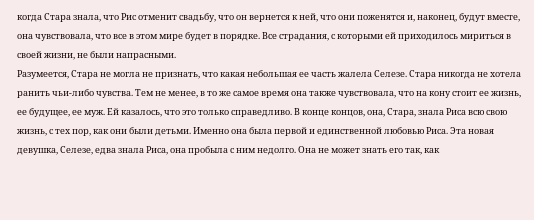когда Стара знала, что Рис отменит свадьбу, что он вернется к ней, что они поженятся и, наконец, будут вместе, она чувствовала, что все в этом мире будет в порядке. Все страдания, с которыми ей приходилось мириться в своей жизни, не были напрасными.
Разумеется, Стара не могла не признать, что какая небольшая ее часть жалела Селезе. Стара никогда не хотела ранить чьи-либо чувства. Тем не менее, в то же самое время она также чувствовала, что на кону стоит ее жизнь, ее будущее, ее муж. Ей казалось, что это только справедливо. В конце концов, она, Стара, знала Риса всю свою жизнь, с тех пор, как они были детьми. Именно она была первой и единственной любовью Риса. Эта новая девушка, Селезе, едва знала Риса, она пробыла с ним недолго. Она не может знать его так, как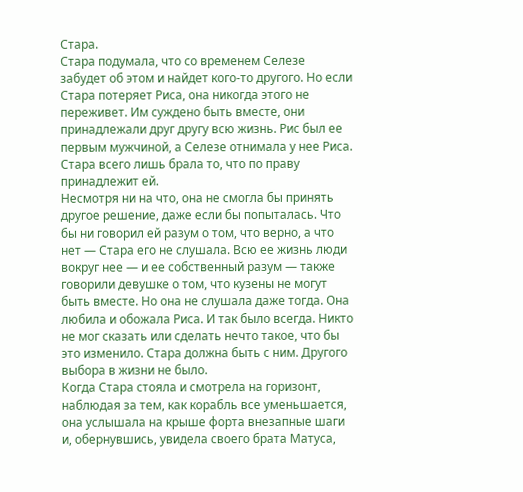Стара.
Стара подумала, что со временем Селезе забудет об этом и найдет кого-то другого. Но если Стара потеряет Риса, она никогда этого не переживет. Им суждено быть вместе, они принадлежали друг другу всю жизнь. Рис был ее первым мужчиной, а Селезе отнимала у нее Риса. Стара всего лишь брала то, что по праву принадлежит ей.
Несмотря ни на что, она не смогла бы принять другое решение, даже если бы попыталась. Что бы ни говорил ей разум о том, что верно, а что нет — Стара его не слушала. Всю ее жизнь люди вокруг нее — и ее собственный разум — также говорили девушке о том, что кузены не могут быть вместе. Но она не слушала даже тогда. Она любила и обожала Риса. И так было всегда. Никто не мог сказать или сделать нечто такое, что бы это изменило. Стара должна быть с ним. Другого выбора в жизни не было.
Когда Стара стояла и смотрела на горизонт, наблюдая за тем, как корабль все уменьшается, она услышала на крыше форта внезапные шаги и, обернувшись, увидела своего брата Матуса,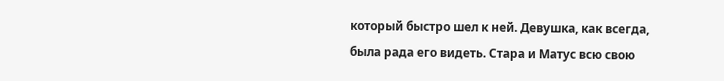который быстро шел к ней. Девушка, как всегда, была рада его видеть. Стара и Матус всю свою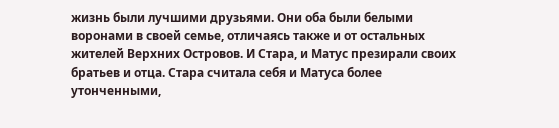жизнь были лучшими друзьями. Они оба были белыми воронами в своей семье, отличаясь также и от остальных жителей Верхних Островов. И Стара, и Матус презирали своих братьев и отца. Стара считала себя и Матуса более утонченными,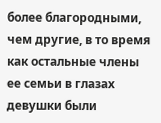более благородными, чем другие, в то время как остальные члены ее семьи в глазах девушки были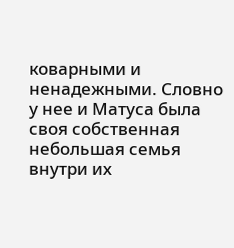коварными и ненадежными. Словно у нее и Матуса была своя собственная небольшая семья внутри их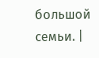большой семьи. |